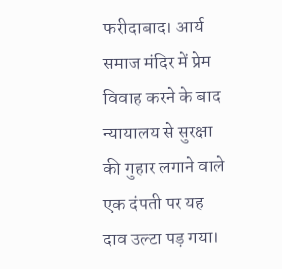फरीदाबाद। आर्य समाज मंदिर में प्रेम विवाह करने के बाद न्यायालय से सुरक्षा की गुहार लगाने वाले एक दंपती पर यह दाव उल्टा पड़ गया।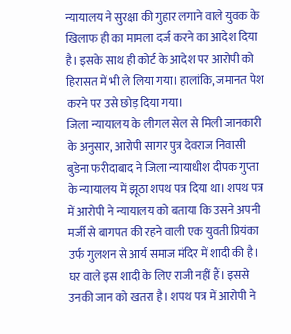न्यायालय ने सुरक्षा की गुहार लगाने वाले युवक के खिलाफ ही का मामला दर्ज करने का आदेश दिया है। इसके साथ ही कोर्ट के आदेश पर आरोपी को हिरासत में भी ले लिया गया। हालांकि, जमानत पेश करने पर उसे छोड़ दिया गया।
जिला न्यायालय के लीगल सेल से मिली जानकारी के अनुसार, आरोपी सागर पुत्र देवराज निवासी बुडेना फरीदाबाद ने जिला न्यायाधीश दीपक गुप्ता के न्यायालय में झूठा शपथ पत्र दिया था। शपथ पत्र में आरोपी ने न्यायालय को बताया कि उसने अपनी मर्जी से बागपत की रहने वाली एक युवती प्रियंका उर्फ गुलशन से आर्य समाज मंदिर में शादी की है। घर वाले इस शादी के लिए राजी नहीं हैं। इससे उनकी जान को खतरा है। शपथ पत्र में आरोपी ने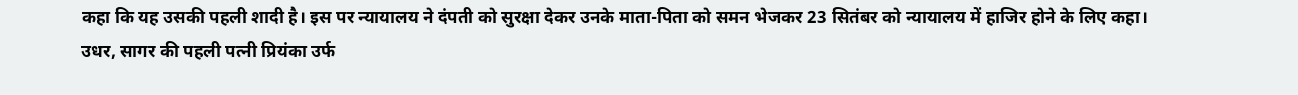कहा कि यह उसकी पहली शादी है। इस पर न्यायालय ने दंपती को सुरक्षा देकर उनके माता-पिता को समन भेजकर 23 सितंबर को न्यायालय में हाजिर होने के लिए कहा।
उधर, सागर की पहली पत्नी प्रियंका उर्फ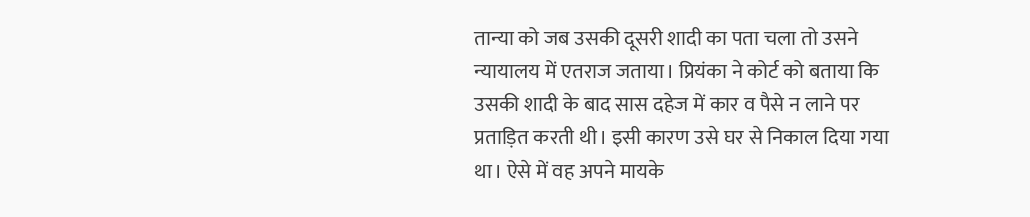तान्या को जब उसकी दूसरी शादी का पता चला तो उसने न्यायालय में एतराज जताया। प्रियंका ने कोर्ट को बताया कि उसकी शादी के बाद सास दहेज में कार व पैसे न लाने पर प्रताड़ित करती थी। इसी कारण उसे घर से निकाल दिया गया था। ऐसे में वह अपने मायके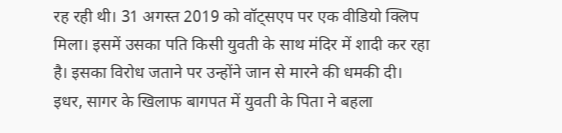रह रही थी। 31 अगस्त 2019 को वॉट्सएप पर एक वीडियो क्लिप मिला। इसमें उसका पति किसी युवती के साथ मंदिर में शादी कर रहा है। इसका विरोध जताने पर उन्होंने जान से मारने की धमकी दी।
इधर, सागर के खिलाफ बागपत में युवती के पिता ने बहला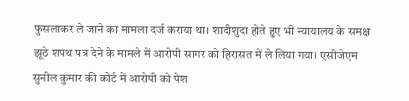फुसलाकर ले जाने का मामला दर्ज कराया था। शादीशुदा होते हुए भी न्यायालय के समक्ष झूठे शपथ पत्र देने के मामले में आरोपी सागर को हिरासत में ले लिया गया। एसीजेएम सुनील कुमार की कोर्ट में आरोपी को पेश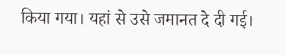किया गया। यहां से उसे जमानत दे दी गई।